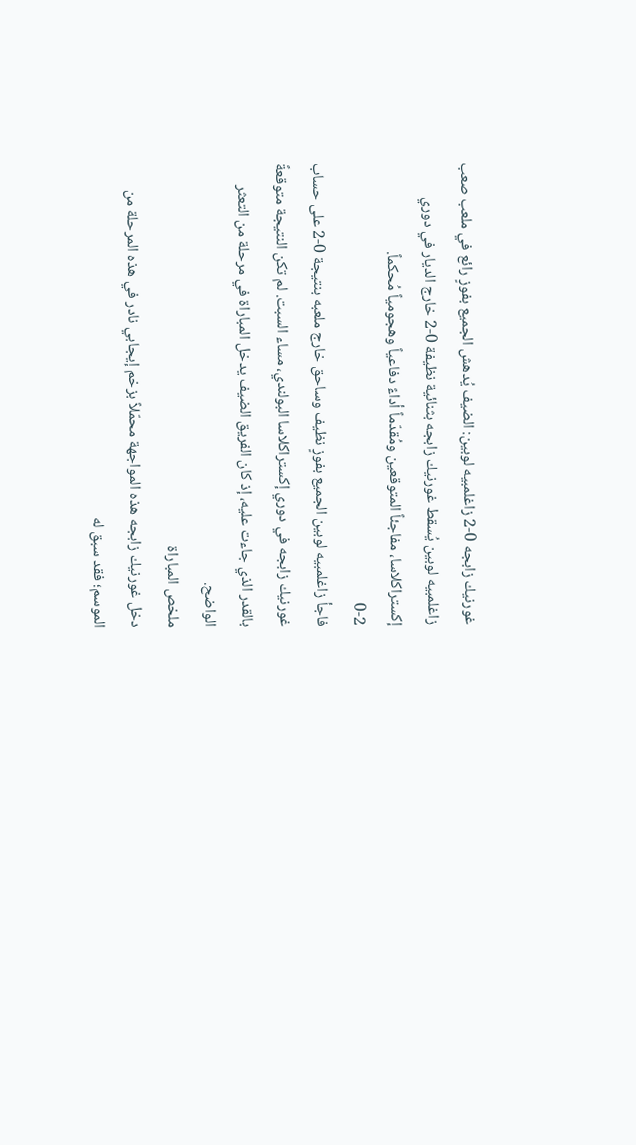غورنيك زابجه 0-2 زاغلمبيه لوبين: الضيف يُدهش الجميع بفوزٍ رائع في ملعب صعب
زاغلمبيه لوبين يُسقط غورنيك زابجه بثنائية نظيفة 0-2 خارج الديار في دوري إكستراكلاسا، مفاجئاً المتوقعين ومُقدّماً أداءً دفاعياً وهجومياً مُحكماً.
0-2
فاجأ زاغلمبيه لوبين الجميع بفوزٍ نظيف وساحق خارج ملعبه بنتيجة 0-2 على حساب غورنيك زابجه في دوري إكستراكلاسا البولندي، مساء السبت. لم تكن النتيجة متوقعةً بالقدر الذي جاءت عليه، إذ كان الفريق الضيف يدخل المباراة في مرحلة من التعثر الواضح.
ملخص المباراة
دخل غورنيك زابجه هذه المواجهة محمّلاً بزخم إيجابي نادر في هذه المرحلة من الموسم؛ فقد سبق له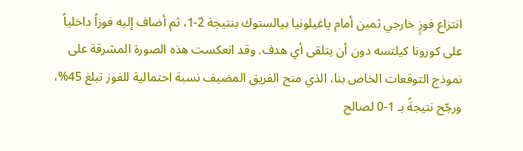انتزاع فوزٍ خارجي ثمين أمام ياغيلونيا بيالستوك بنتيجة 2-1، ثم أضاف إليه فوزاً داخلياً على كورونا كيلتسه دون أن يتلقى أي هدف. وقد انعكست هذه الصورة المشرقة على نموذج التوقعات الخاص بنا، الذي منح الفريق المضيف نسبة احتمالية للفوز تبلغ 45%، ورجّح نتيجةً بـ 1-0 لصالح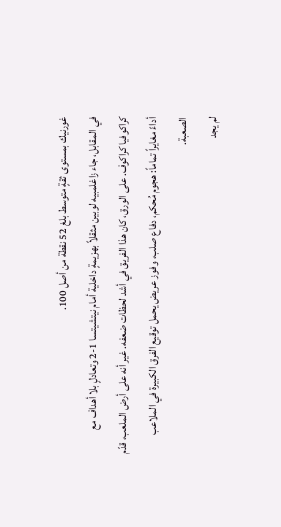غورنيك بمستوى ثقةٍ متوسط بلغ 52 نقطة من أصل 100.
في المقابل، جاء زاغلمبيه لوبين مثقلاً بهزيمةٍ داخلية أمام نيتشيتسا 1-2 وتعادلٍ بلا أهداف مع كراكوفيا كراكوف. على الورق، كان هذا الفريق في أشد لحظات ضعفه. غير أنه على أرض الملعب، قدّم أداءً مغايراً تماماً: هجوم مُحكم، دفاع صلب، وفوز عريض يحمل توقيع الفرق الكبيرة في الملاعب الصعبة.
لم يجد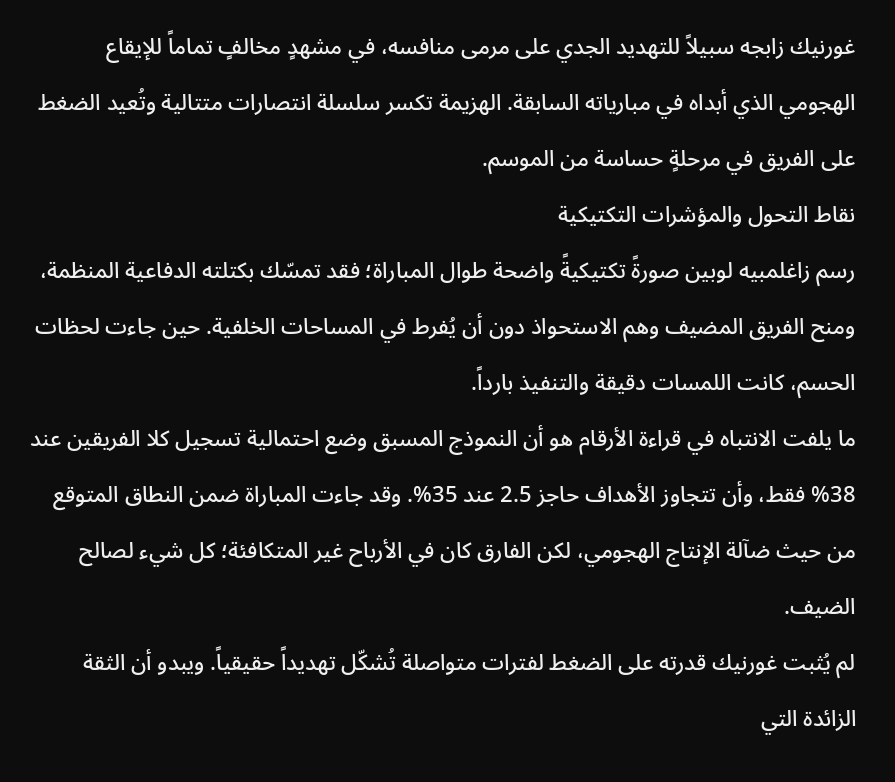غورنيك زابجه سبيلاً للتهديد الجدي على مرمى منافسه، في مشهدٍ مخالفٍ تماماً للإيقاع الهجومي الذي أبداه في مبارياته السابقة. الهزيمة تكسر سلسلة انتصارات متتالية وتُعيد الضغط على الفريق في مرحلةٍ حساسة من الموسم.
نقاط التحول والمؤشرات التكتيكية
رسم زاغلمبيه لوبين صورةً تكتيكيةً واضحة طوال المباراة؛ فقد تمسّك بكتلته الدفاعية المنظمة، ومنح الفريق المضيف وهم الاستحواذ دون أن يُفرط في المساحات الخلفية. حين جاءت لحظات الحسم، كانت اللمسات دقيقة والتنفيذ بارداً.
ما يلفت الانتباه في قراءة الأرقام هو أن النموذج المسبق وضع احتمالية تسجيل كلا الفريقين عند 38% فقط، وأن تتجاوز الأهداف حاجز 2.5 عند 35%. وقد جاءت المباراة ضمن النطاق المتوقع من حيث ضآلة الإنتاج الهجومي، لكن الفارق كان في الأرباح غير المتكافئة؛ كل شيء لصالح الضيف.
لم يُثبت غورنيك قدرته على الضغط لفترات متواصلة تُشكّل تهديداً حقيقياً. ويبدو أن الثقة الزائدة التي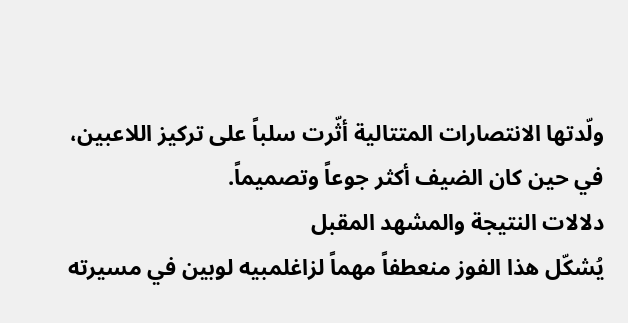ولّدتها الانتصارات المتتالية أثّرت سلباً على تركيز اللاعبين، في حين كان الضيف أكثر جوعاً وتصميماً.
دلالات النتيجة والمشهد المقبل
يُشكّل هذا الفوز منعطفاً مهماً لزاغلمبيه لوبين في مسيرته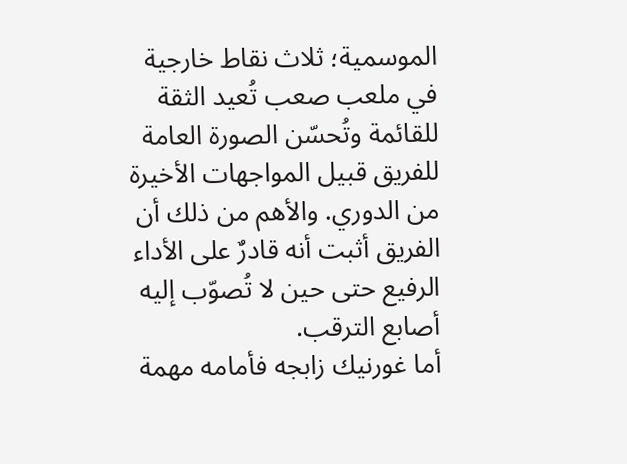الموسمية؛ ثلاث نقاط خارجية في ملعب صعب تُعيد الثقة للقائمة وتُحسّن الصورة العامة للفريق قبيل المواجهات الأخيرة من الدوري. والأهم من ذلك أن الفريق أثبت أنه قادرٌ على الأداء الرفيع حتى حين لا تُصوّب إليه أصابع الترقب.
أما غورنيك زابجه فأمامه مهمة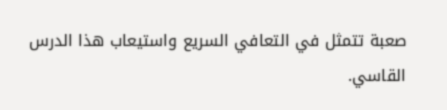صعبة تتمثل في التعافي السريع واستيعاب هذا الدرس القاسي.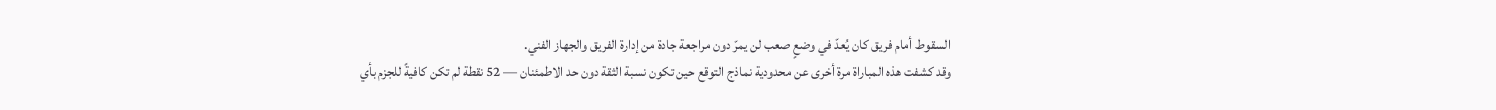السقوط أمام فريق كان يُعدّ في وضعٍ صعب لن يمرّ دون مراجعة جادة من إدارة الفريق والجهاز الفني.
وقد كشفت هذه المباراة مرة أخرى عن محدودية نماذج التوقع حين تكون نسبة الثقة دون حد الاطمئنان — 52 نقطة لم تكن كافيةً للجزم بأي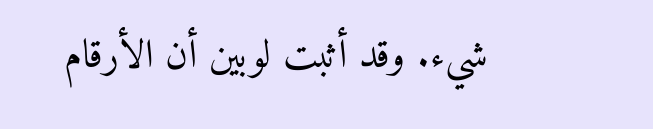شيء. وقد أثبت لوبين أن الأرقام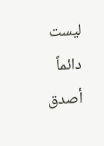ليست دائماً أصدق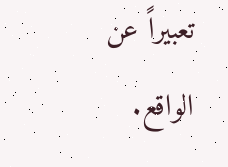تعبيراً عن الواقع.